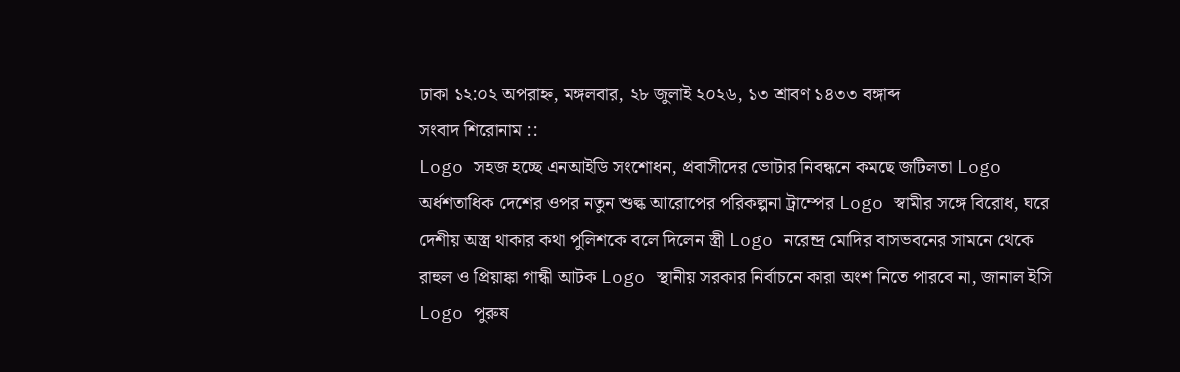ঢাকা ১২:০২ অপরাহ্ন, মঙ্গলবার, ২৮ জুলাই ২০২৬, ১৩ শ্রাবণ ১৪৩৩ বঙ্গাব্দ
সংবাদ শিরোনাম ::
Logo সহজ হচ্ছে এনআইডি সংশোধন, প্রবাসীদের ভোটার নিবন্ধনে কমছে জটিলতা Logo অর্ধশতাধিক দেশের ওপর নতুন শুল্ক আরোপের পরিকল্পনা ট্রাম্পের Logo স্বামীর সঙ্গে বিরোধ, ঘরে দেশীয় অস্ত্র থাকার কথা পুলিশকে বলে দিলেন স্ত্রী Logo নরেন্দ্র মোদির বাসভবনের সামনে থেকে রাহুল ও প্রিয়াঙ্কা গান্ধী আটক Logo স্থানীয় সরকার নির্বাচনে কারা অংশ নিতে পারবে না, জানাল ইসি Logo পুরুষ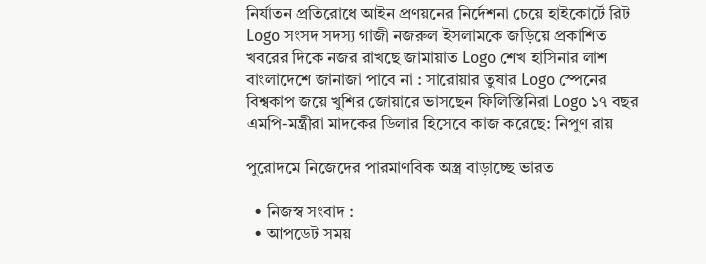নির্যাতন প্রতিরোধে আইন প্রণয়নের নির্দেশনা চেয়ে হাইকোর্টে রিট Logo সংসদ সদস্য গাজী নজরুল ইসলামকে জড়িয়ে প্রকাশিত খবরের দিকে নজর রাখছে জামায়াত Logo শেখ হাসিনার লাশ বাংলাদেশে জানাজা পাবে না : সারোয়ার তুষার Logo স্পেনের বিশ্বকাপ জয়ে খুশির জোয়ারে ভাসছেন ফিলিস্তিনিরা Logo ১৭ বছর এমপি-মন্ত্রীরা মাদকের ডিলার হিসেবে কাজ করেছে: নিপুণ রায়

পুরোদমে নিজেদের পারমাণবিক অস্ত্র বাড়াচ্ছে ভারত

  • নিজস্ব সংবাদ :
  • আপডেট সময়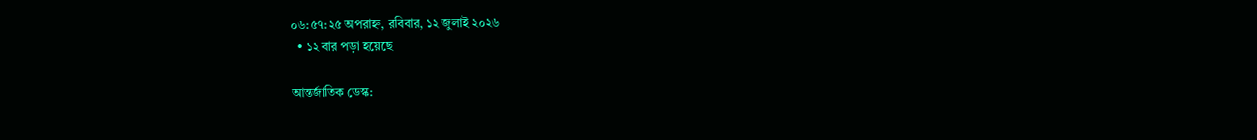০৬:৫৭:২৫ অপরাহ্ন, রবিবার, ১২ জুলাই ২০২৬
  • ১২ বার পড়া হয়েছে

আন্তর্জাতিক ডেস্ক: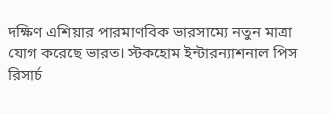দক্ষিণ এশিয়ার পারমাণবিক ভারসাম্যে নতুন মাত্রা যোগ করেছে ভারত। স্টকহোম ইন্টারন্যাশনাল পিস রিসার্চ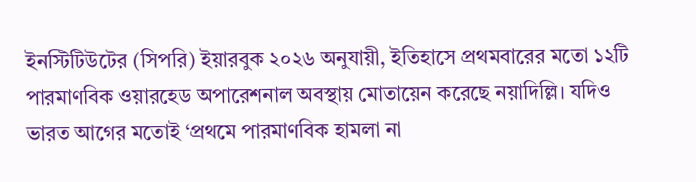ইনস্টিটিউটের (সিপরি) ইয়ারবুক ২০২৬ অনুযায়ী, ইতিহাসে প্রথমবারের মতো ১২টি পারমাণবিক ওয়ারহেড অপারেশনাল অবস্থায় মোতায়েন করেছে নয়াদিল্লি। যদিও ভারত আগের মতোই ‘প্রথমে পারমাণবিক হামলা না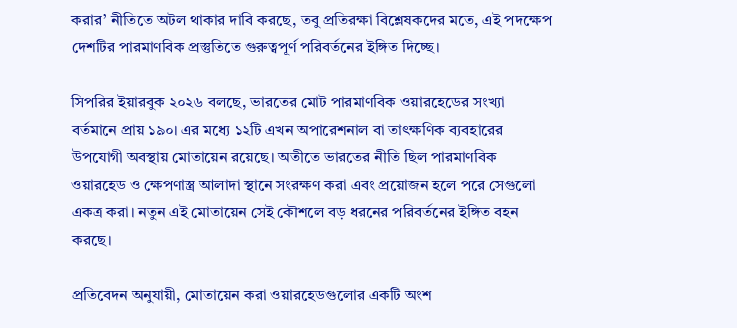করার’ নীতিতে অটল থাকার দাবি করছে, তবু প্রতিরক্ষা বিশ্লেষকদের মতে, এই পদক্ষেপ দেশটির পারমাণবিক প্রস্তুতিতে গুরুত্বপূর্ণ পরিবর্তনের ইঙ্গিত দিচ্ছে।

সিপরির ইয়ারবুক ২০২৬ বলছে, ভারতের মোট পারমাণবিক ওয়ারহেডের সংখ্যা বর্তমানে প্রায় ১৯০। এর মধ্যে ১২টি এখন অপারেশনাল বা তাৎক্ষণিক ব্যবহারের উপযোগী অবস্থায় মোতায়েন রয়েছে। অতীতে ভারতের নীতি ছিল পারমাণবিক ওয়ারহেড ও ক্ষেপণাস্ত্র আলাদা স্থানে সংরক্ষণ করা এবং প্রয়োজন হলে পরে সেগুলো একত্র করা। নতুন এই মোতায়েন সেই কৌশলে বড় ধরনের পরিবর্তনের ইঙ্গিত বহন করছে।

প্রতিবেদন অনুযায়ী, মোতায়েন করা ওয়ারহেডগুলোর একটি অংশ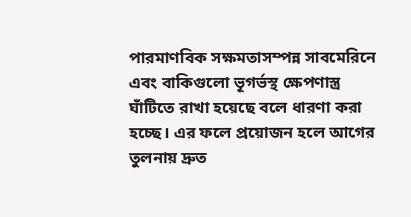পারমাণবিক সক্ষমতাসম্পন্ন সাবমেরিনে এবং বাকিগুলো ভূগর্ভস্থ ক্ষেপণাস্ত্র ঘাঁটিতে রাখা হয়েছে বলে ধারণা করা হচ্ছে। এর ফলে প্রয়োজন হলে আগের তুলনায় দ্রুত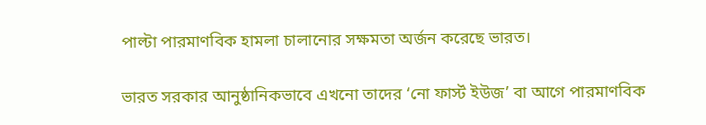পাল্টা পারমাণবিক হামলা চালানোর সক্ষমতা অর্জন করেছে ভারত।

ভারত সরকার আনুষ্ঠানিকভাবে এখনো তাদের ‘নো ফার্স্ট ইউজ’ বা আগে পারমাণবিক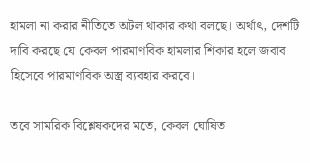হামলা না করার নীতিতে অটল থাকার কথা বলছে। অর্থাৎ, দেশটি দাবি করছে যে কেবল পারমাণবিক হামলার শিকার হলে জবাব হিসেবে পারমাণবিক অস্ত্র ব্যবহার করবে।

তবে সামরিক বিশ্লেষকদের মতে, কেবল ঘোষিত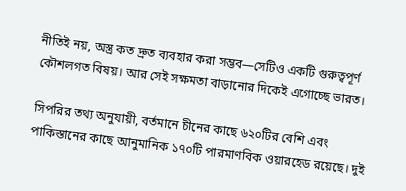নীতিই নয়, অস্ত্র কত দ্রুত ব্যবহার করা সম্ভব—সেটিও একটি গুরুত্বপূর্ণ কৌশলগত বিষয়। আর সেই সক্ষমতা বাড়ানোর দিকেই এগোচ্ছে ভারত।

সিপরির তথ্য অনুযায়ী, বর্তমানে চীনের কাছে ৬২০টির বেশি এবং পাকিস্তানের কাছে আনুমানিক ১৭০টি পারমাণবিক ওয়ারহেড রয়েছে। দুই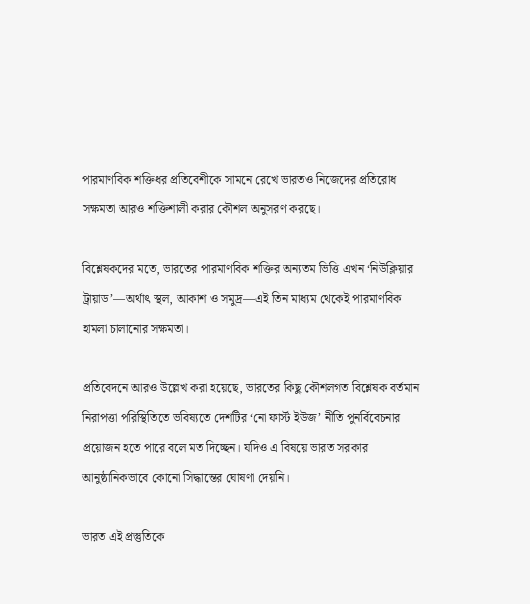পারমাণবিক শক্তিধর প্রতিবেশীকে সামনে রেখে ভারতও নিজেদের প্রতিরোধ সক্ষমতা আরও শক্তিশালী করার কৌশল অনুসরণ করছে।

বিশ্লেষকদের মতে, ভারতের পারমাণবিক শক্তির অন্যতম ভিত্তি এখন ‘নিউক্লিয়ার ট্রায়াড’—অর্থাৎ স্থল, আকাশ ও সমুদ্র—এই তিন মাধ্যম থেকেই পারমাণবিক হামলা চালানোর সক্ষমতা।

প্রতিবেদনে আরও উল্লেখ করা হয়েছে, ভারতের কিছু কৌশলগত বিশ্লেষক বর্তমান নিরাপত্তা পরিস্থিতিতে ভবিষ্যতে দেশটির ‘নো ফার্স্ট ইউজ’ নীতি পুনর্বিবেচনার প্রয়োজন হতে পারে বলে মত দিচ্ছেন। যদিও এ বিষয়ে ভারত সরকার আনুষ্ঠানিকভাবে কোনো সিদ্ধান্তের ঘোষণা দেয়নি।

ভারত এই প্রস্তুতিকে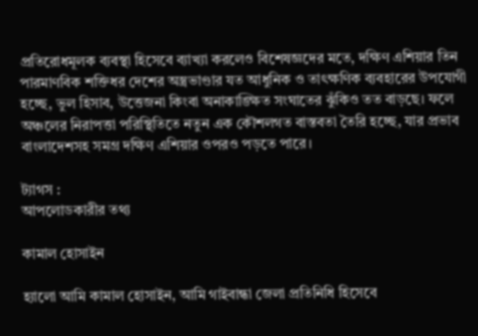প্রতিরোধমূলক ব্যবস্থা হিসেবে ব্যাখ্যা করলেও বিশেষজ্ঞদের মতে, দক্ষিণ এশিয়ার তিন পারমাণবিক শক্তিধর দেশের অস্ত্রভাণ্ডার যত আধুনিক ও তাৎক্ষণিক ব্যবহারের উপযোগী হচ্ছে, ভুল হিসাব, উত্তেজনা কিংবা অনাকাঙ্ক্ষিত সংঘাতের ঝুঁকিও তত বাড়ছে। ফলে অঞ্চলের নিরাপত্তা পরিস্থিতিতে নতুন এক কৌশলগত বাস্তবতা তৈরি হচ্ছে, যার প্রভাব বাংলাদেশসহ সমগ্র দক্ষিণ এশিয়ার ওপরও পড়তে পারে।

ট্যাগস :
আপলোডকারীর তথ্য

কামাল হোসাইন

হ্যালো আমি কামাল হোসাইন, আমি গাইবান্ধা জেলা প্রতিনিধি হিসেবে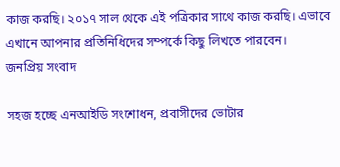কাজ করছি। ২০১৭ সাল থেকে এই পত্রিকার সাথে কাজ করছি। এভাবে এখানে আপনার প্রতিনিধিদের সম্পর্কে কিছু লিখতে পারবেন।
জনপ্রিয় সংবাদ

সহজ হচ্ছে এনআইডি সংশোধন, প্রবাসীদের ভোটার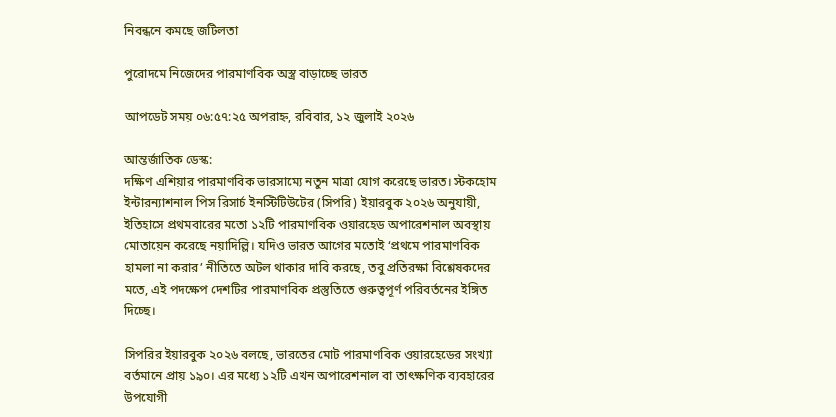নিবন্ধনে কমছে জটিলতা

পুরোদমে নিজেদের পারমাণবিক অস্ত্র বাড়াচ্ছে ভারত

আপডেট সময় ০৬:৫৭:২৫ অপরাহ্ন, রবিবার, ১২ জুলাই ২০২৬

আন্তর্জাতিক ডেস্ক:
দক্ষিণ এশিয়ার পারমাণবিক ভারসাম্যে নতুন মাত্রা যোগ করেছে ভারত। স্টকহোম ইন্টারন্যাশনাল পিস রিসার্চ ইনস্টিটিউটের (সিপরি) ইয়ারবুক ২০২৬ অনুযায়ী, ইতিহাসে প্রথমবারের মতো ১২টি পারমাণবিক ওয়ারহেড অপারেশনাল অবস্থায় মোতায়েন করেছে নয়াদিল্লি। যদিও ভারত আগের মতোই ‘প্রথমে পারমাণবিক হামলা না করার’ নীতিতে অটল থাকার দাবি করছে, তবু প্রতিরক্ষা বিশ্লেষকদের মতে, এই পদক্ষেপ দেশটির পারমাণবিক প্রস্তুতিতে গুরুত্বপূর্ণ পরিবর্তনের ইঙ্গিত দিচ্ছে।

সিপরির ইয়ারবুক ২০২৬ বলছে, ভারতের মোট পারমাণবিক ওয়ারহেডের সংখ্যা বর্তমানে প্রায় ১৯০। এর মধ্যে ১২টি এখন অপারেশনাল বা তাৎক্ষণিক ব্যবহারের উপযোগী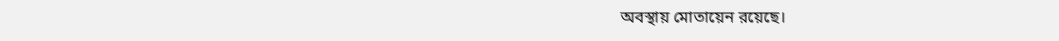অবস্থায় মোতায়েন রয়েছে।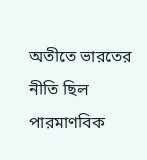অতীতে ভারতের নীতি ছিল পারমাণবিক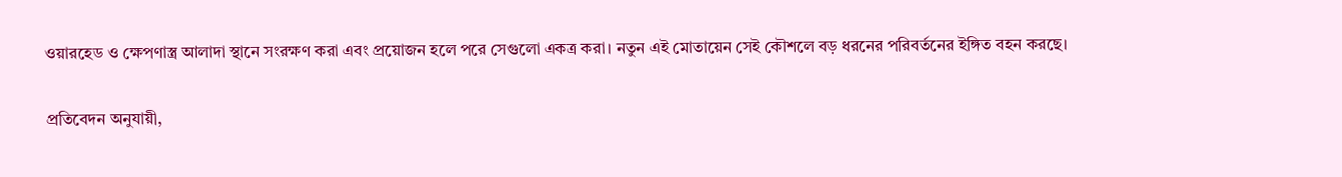ওয়ারহেড ও ক্ষেপণাস্ত্র আলাদা স্থানে সংরক্ষণ করা এবং প্রয়োজন হলে পরে সেগুলো একত্র করা। নতুন এই মোতায়েন সেই কৌশলে বড় ধরনের পরিবর্তনের ইঙ্গিত বহন করছে।

প্রতিবেদন অনুযায়ী,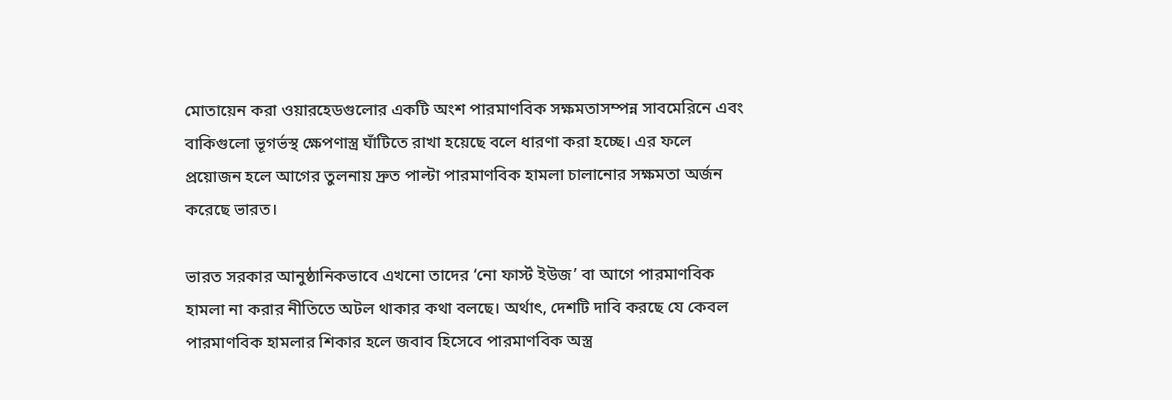মোতায়েন করা ওয়ারহেডগুলোর একটি অংশ পারমাণবিক সক্ষমতাসম্পন্ন সাবমেরিনে এবং বাকিগুলো ভূগর্ভস্থ ক্ষেপণাস্ত্র ঘাঁটিতে রাখা হয়েছে বলে ধারণা করা হচ্ছে। এর ফলে প্রয়োজন হলে আগের তুলনায় দ্রুত পাল্টা পারমাণবিক হামলা চালানোর সক্ষমতা অর্জন করেছে ভারত।

ভারত সরকার আনুষ্ঠানিকভাবে এখনো তাদের ‘নো ফার্স্ট ইউজ’ বা আগে পারমাণবিক হামলা না করার নীতিতে অটল থাকার কথা বলছে। অর্থাৎ, দেশটি দাবি করছে যে কেবল পারমাণবিক হামলার শিকার হলে জবাব হিসেবে পারমাণবিক অস্ত্র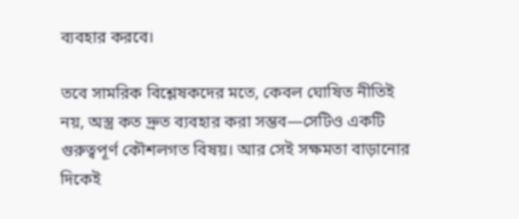ব্যবহার করবে।

তবে সামরিক বিশ্লেষকদের মতে, কেবল ঘোষিত নীতিই নয়, অস্ত্র কত দ্রুত ব্যবহার করা সম্ভব—সেটিও একটি গুরুত্বপূর্ণ কৌশলগত বিষয়। আর সেই সক্ষমতা বাড়ানোর দিকেই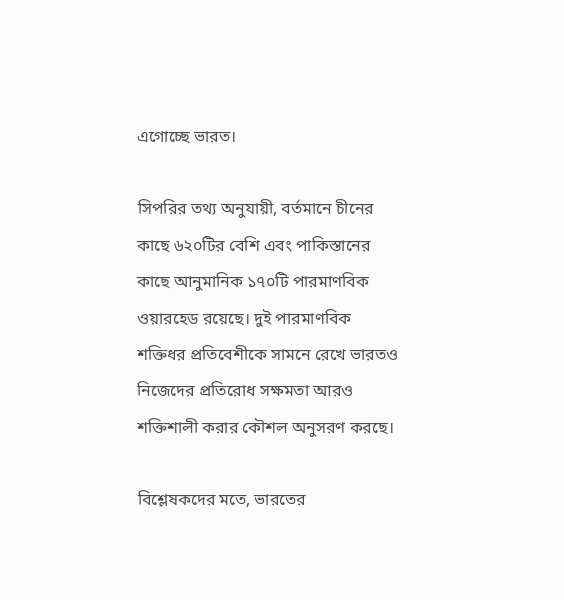এগোচ্ছে ভারত।

সিপরির তথ্য অনুযায়ী, বর্তমানে চীনের কাছে ৬২০টির বেশি এবং পাকিস্তানের কাছে আনুমানিক ১৭০টি পারমাণবিক ওয়ারহেড রয়েছে। দুই পারমাণবিক শক্তিধর প্রতিবেশীকে সামনে রেখে ভারতও নিজেদের প্রতিরোধ সক্ষমতা আরও শক্তিশালী করার কৌশল অনুসরণ করছে।

বিশ্লেষকদের মতে, ভারতের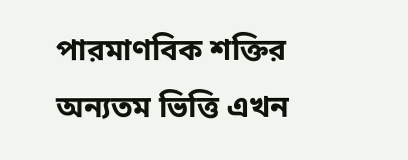পারমাণবিক শক্তির অন্যতম ভিত্তি এখন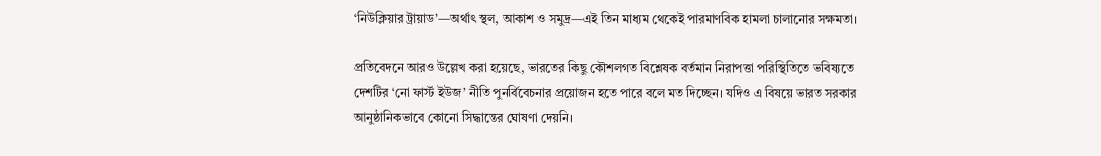‘নিউক্লিয়ার ট্রায়াড’—অর্থাৎ স্থল, আকাশ ও সমুদ্র—এই তিন মাধ্যম থেকেই পারমাণবিক হামলা চালানোর সক্ষমতা।

প্রতিবেদনে আরও উল্লেখ করা হয়েছে, ভারতের কিছু কৌশলগত বিশ্লেষক বর্তমান নিরাপত্তা পরিস্থিতিতে ভবিষ্যতে দেশটির ‘নো ফার্স্ট ইউজ’ নীতি পুনর্বিবেচনার প্রয়োজন হতে পারে বলে মত দিচ্ছেন। যদিও এ বিষয়ে ভারত সরকার আনুষ্ঠানিকভাবে কোনো সিদ্ধান্তের ঘোষণা দেয়নি।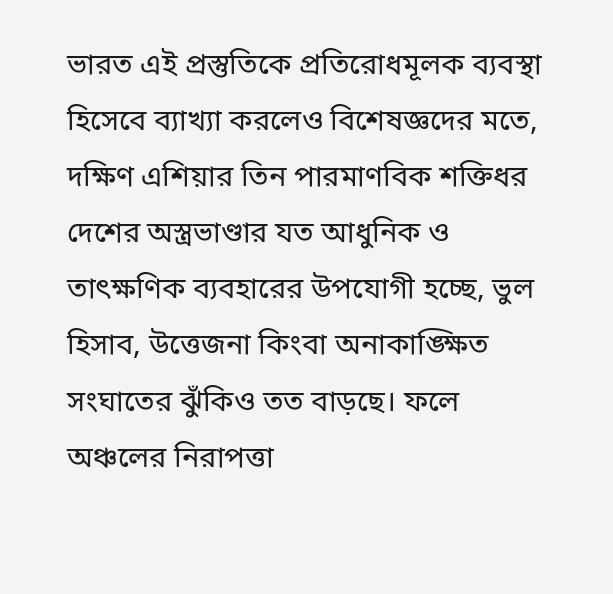ভারত এই প্রস্তুতিকে প্রতিরোধমূলক ব্যবস্থা হিসেবে ব্যাখ্যা করলেও বিশেষজ্ঞদের মতে, দক্ষিণ এশিয়ার তিন পারমাণবিক শক্তিধর দেশের অস্ত্রভাণ্ডার যত আধুনিক ও তাৎক্ষণিক ব্যবহারের উপযোগী হচ্ছে, ভুল হিসাব, উত্তেজনা কিংবা অনাকাঙ্ক্ষিত সংঘাতের ঝুঁকিও তত বাড়ছে। ফলে অঞ্চলের নিরাপত্তা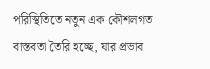পরিস্থিতিতে নতুন এক কৌশলগত বাস্তবতা তৈরি হচ্ছে, যার প্রভাব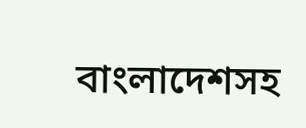বাংলাদেশসহ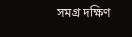সমগ্র দক্ষিণ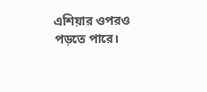এশিয়ার ওপরও পড়তে পারে।